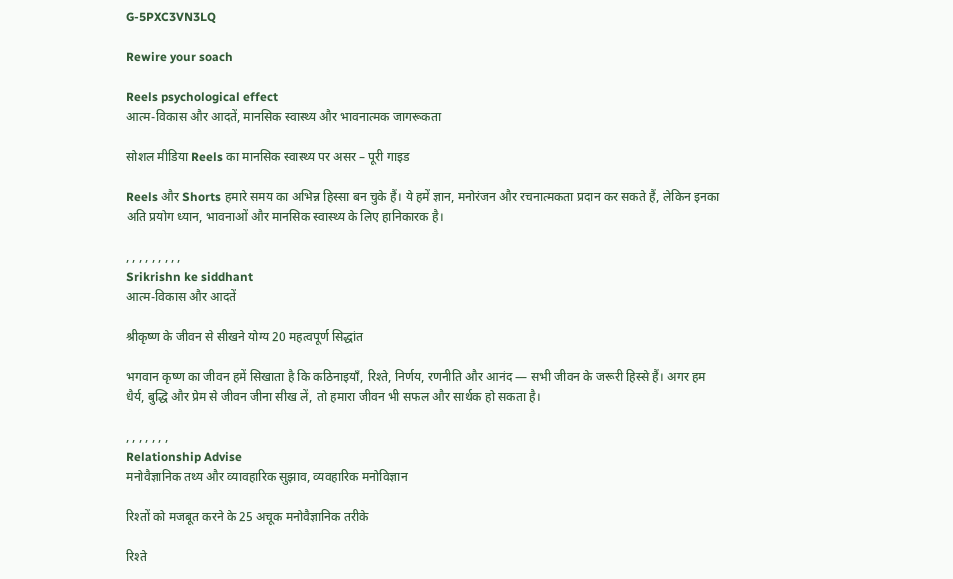G-5PXC3VN3LQ

Rewire your soach

Reels psychological effect
आत्म-विकास और आदतें, मानसिक स्वास्थ्य और भावनात्मक जागरूकता

सोशल मीडिया Reels का मानसिक स्वास्थ्य पर असर – पूरी गाइड

Reels और Shorts हमारे समय का अभिन्न हिस्सा बन चुके हैं। ये हमें ज्ञान, मनोरंजन और रचनात्मकता प्रदान कर सकते हैं, लेकिन इनका अति प्रयोग ध्यान, भावनाओं और मानसिक स्वास्थ्य के लिए हानिकारक है।

, , , , , , , , ,
Srikrishn ke siddhant
आत्म-विकास और आदतें

श्रीकृष्ण के जीवन से सीखने योग्य 20 महत्वपूर्ण सिद्धांत

भगवान कृष्ण का जीवन हमें सिखाता है कि कठिनाइयाँ, रिश्ते, निर्णय, रणनीति और आनंद — सभी जीवन के जरूरी हिस्से हैं। अगर हम धैर्य, बुद्धि और प्रेम से जीवन जीना सीख लें, तो हमारा जीवन भी सफल और सार्थक हो सकता है।

, , , , , , ,
Relationship Advise
मनोवैज्ञानिक तथ्य और व्यावहारिक सुझाव, व्यवहारिक मनोविज्ञान

रिश्तों को मजबूत करने के 25 अचूक मनोवैज्ञानिक तरीके

रिश्ते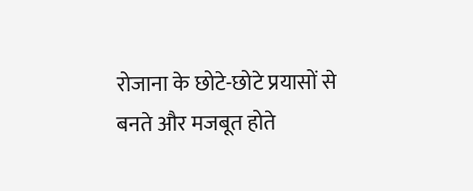रोजाना के छोटे-छोटे प्रयासों से बनते और मजबूत होते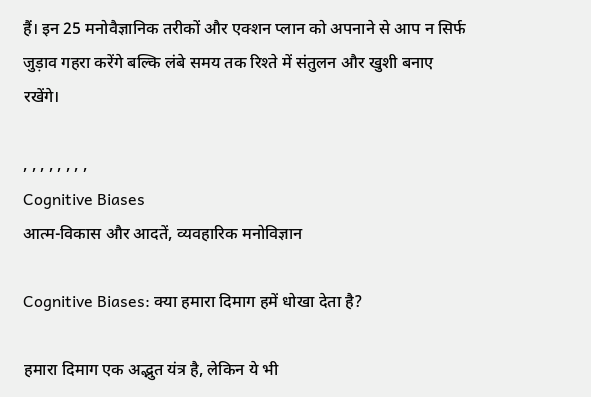हैं। इन 25 मनोवैज्ञानिक तरीकों और एक्शन प्लान को अपनाने से आप न सिर्फ जुड़ाव गहरा करेंगे बल्कि लंबे समय तक रिश्ते में संतुलन और खुशी बनाए रखेंगे।

, , , , , , , ,
Cognitive Biases
आत्म-विकास और आदतें, व्यवहारिक मनोविज्ञान

Cognitive Biases: क्या हमारा दिमाग हमें धोखा देता है?

हमारा दिमाग एक अद्भुत यंत्र है, लेकिन ये भी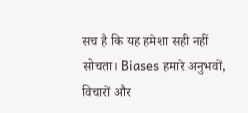सच है कि यह हमेशा सही नहीं सोचता। Biases हमारे अनुभवों, विचारों और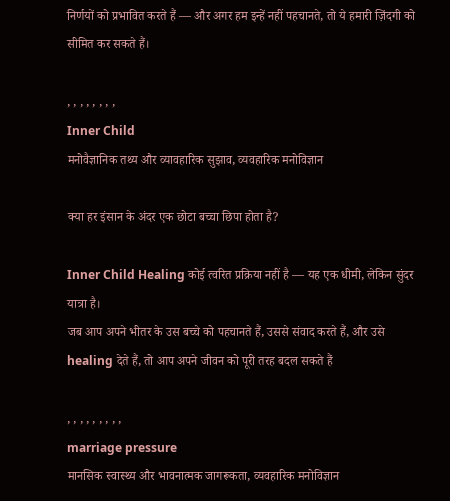निर्णयों को प्रभावित करते हैं — और अगर हम इन्हें नहीं पहचानते, तो ये हमारी ज़िंदगी को सीमित कर सकते हैं।

, , , , , , , ,
Inner Child
मनोवैज्ञानिक तथ्य और व्यावहारिक सुझाव, व्यवहारिक मनोविज्ञान

क्या हर इंसान के अंदर एक छोटा बच्चा छिपा होता है?

Inner Child Healing कोई त्वरित प्रक्रिया नहीं है — यह एक धीमी, लेकिन सुंदर यात्रा है।
जब आप अपने भीतर के उस बच्चे को पहचानते हैं, उससे संवाद करते हैं, और उसे healing देते हैं, तो आप अपने जीवन को पूरी तरह बदल सकते हैं

, , , , , , , , ,
marriage pressure
मानसिक स्वास्थ्य और भावनात्मक जागरूकता, व्यवहारिक मनोविज्ञान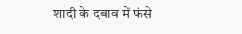शादी के दबाव में फंसे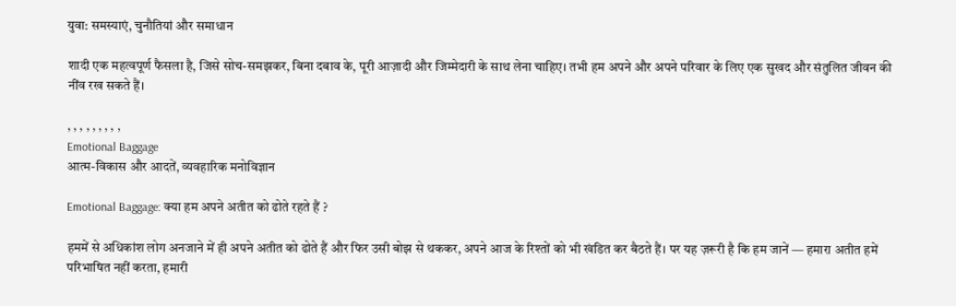युवा: समस्याएं, चुनौतियां और समाधान

शादी एक महत्वपूर्ण फैसला है, जिसे सोच-समझकर, बिना दबाव के, पूरी आज़ादी और जिम्मेदारी के साथ लेना चाहिए। तभी हम अपने और अपने परिवार के लिए एक सुखद और संतुलित जीवन की नींव रख सकते हैं।

, , , , , , , , ,
Emotional Baggage
आत्म-विकास और आदतें, व्यवहारिक मनोविज्ञान

Emotional Baggage: क्या हम अपने अतीत को ढोते रहते हैं ?

हममें से अधिकांश लोग अनजाने में ही अपने अतीत को ढोते हैं और फिर उसी बोझ से थककर, अपने आज के रिश्तों को भी खंडित कर बैठते हैं। पर यह ज़रूरी है कि हम जानें — हमारा अतीत हमें परिभाषित नहीं करता, हमारी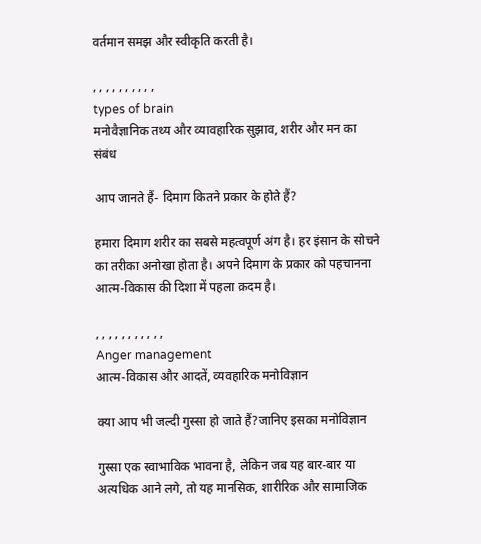वर्तमान समझ और स्वीकृति करती है।

, , , , , , , , , ,
types of brain
मनोवैज्ञानिक तथ्य और व्यावहारिक सुझाव, शरीर और मन का संबंध

आप जानते हैं- दिमाग कितने प्रकार के होते हैं?

हमारा दिमाग शरीर का सबसे महत्वपूर्ण अंग है। हर इंसान के सोचने का तरीका अनोखा होता है। अपने दिमाग के प्रकार को पहचानना आत्म-विकास की दिशा में पहला क़दम है।

, , , , , , , , , , ,
Anger management
आत्म-विकास और आदतें, व्यवहारिक मनोविज्ञान

क्या आप भी जल्दी गुस्सा हो जाते हैं?जानिए इसका मनोविज्ञान

गुस्सा एक स्वाभाविक भावना है, लेकिन जब यह बार-बार या अत्यधिक आने लगे, तो यह मानसिक, शारीरिक और सामाजिक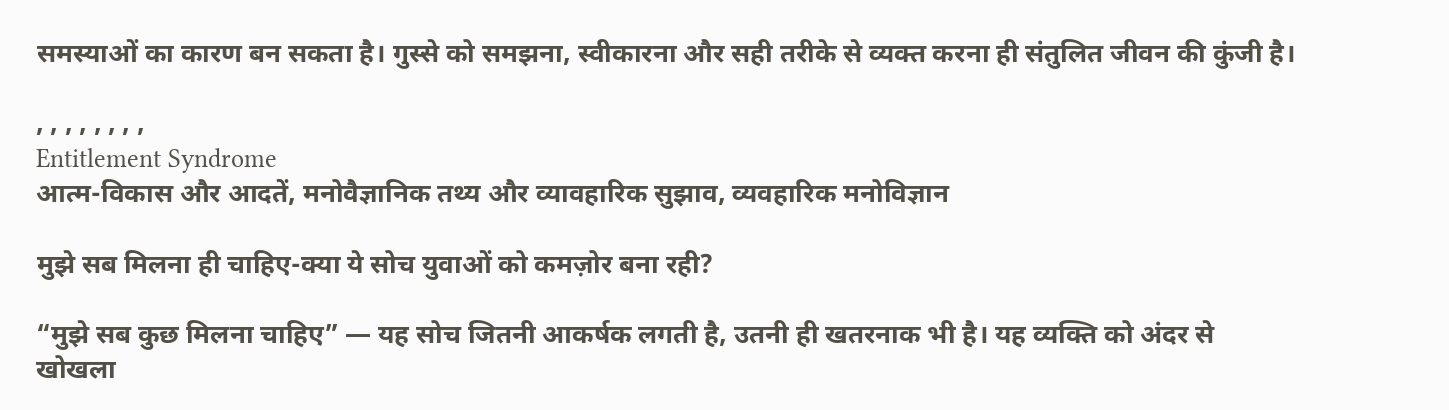समस्याओं का कारण बन सकता है। गुस्से को समझना, स्वीकारना और सही तरीके से व्यक्त करना ही संतुलित जीवन की कुंजी है।

, , , , , , , ,
Entitlement Syndrome
आत्म-विकास और आदतें, मनोवैज्ञानिक तथ्य और व्यावहारिक सुझाव, व्यवहारिक मनोविज्ञान

मुझे सब मिलना ही चाहिए-क्या ये सोच युवाओं को कमज़ोर बना रही?

“मुझे सब कुछ मिलना चाहिए” — यह सोच जितनी आकर्षक लगती है, उतनी ही खतरनाक भी है। यह व्यक्ति को अंदर से खोखला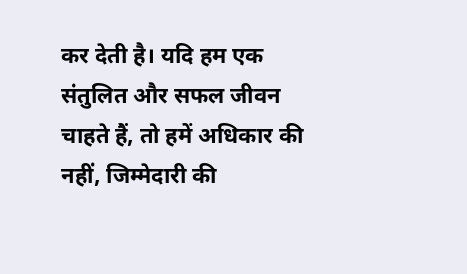कर देती है। यदि हम एक संतुलित और सफल जीवन चाहते हैं, तो हमें अधिकार की नहीं, जिम्मेदारी की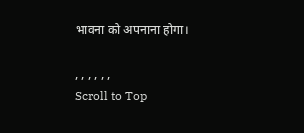भावना को अपनाना होगा।

, , , , , ,
Scroll to Top